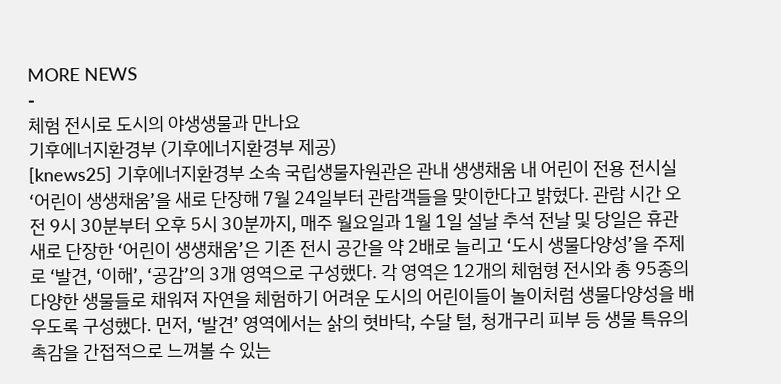MORE NEWS
-
체험 전시로 도시의 야생생물과 만나요
기후에너지환경부 (기후에너지환경부 제공)
[knews25] 기후에너지환경부 소속 국립생물자원관은 관내 생생채움 내 어린이 전용 전시실 ‘어린이 생생채움’을 새로 단장해 7월 24일부터 관람객들을 맞이한다고 밝혔다. 관람 시간 오전 9시 30분부터 오후 5시 30분까지, 매주 월요일과 1월 1일 설날 추석 전날 및 당일은 휴관 새로 단장한 ‘어린이 생생채움’은 기존 전시 공간을 약 2배로 늘리고 ‘도시 생물다양성’을 주제로 ‘발견, ‘이해’, ‘공감’의 3개 영역으로 구성했다. 각 영역은 12개의 체험형 전시와 총 95종의 다양한 생물들로 채워져 자연을 체험하기 어려운 도시의 어린이들이 놀이처럼 생물다양성을 배우도록 구성했다. 먼저, ‘발견’ 영역에서는 삵의 혓바닥, 수달 털, 청개구리 피부 등 생물 특유의 촉감을 간접적으로 느껴볼 수 있는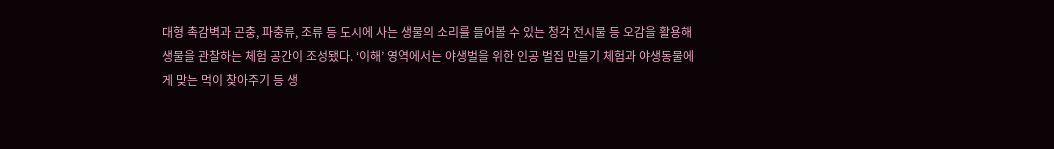대형 촉감벽과 곤충, 파충류, 조류 등 도시에 사는 생물의 소리를 들어볼 수 있는 청각 전시물 등 오감을 활용해 생물을 관찰하는 체험 공간이 조성됐다. ‘이해’ 영역에서는 야생벌을 위한 인공 벌집 만들기 체험과 야생동물에게 맞는 먹이 찾아주기 등 생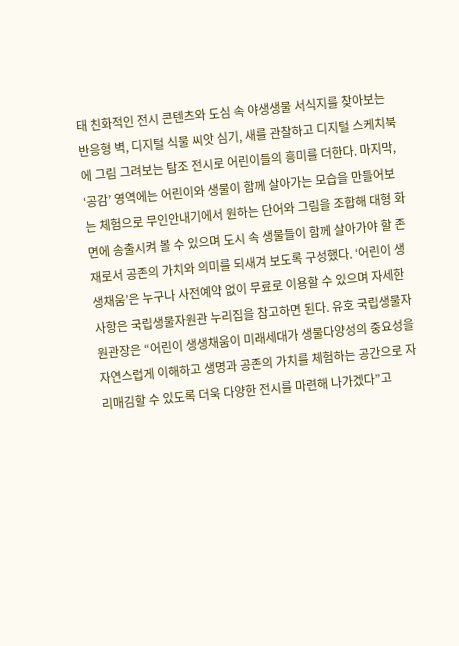태 친화적인 전시 콘텐츠와 도심 속 야생생물 서식지를 찾아보는 반응형 벽, 디지털 식물 씨앗 심기, 새를 관찰하고 디지털 스케치북에 그림 그려보는 탐조 전시로 어린이들의 흥미를 더한다. 마지막, ‘공감’ 영역에는 어린이와 생물이 함께 살아가는 모습을 만들어보는 체험으로 무인안내기에서 원하는 단어와 그림을 조합해 대형 화면에 송출시켜 볼 수 있으며 도시 속 생물들이 함께 살아가야 할 존재로서 공존의 가치와 의미를 되새겨 보도록 구성했다. ‘어린이 생생채움’은 누구나 사전예약 없이 무료로 이용할 수 있으며 자세한 사항은 국립생물자원관 누리집을 참고하면 된다. 유호 국립생물자원관장은 “어린이 생생채움이 미래세대가 생물다양성의 중요성을 자연스럽게 이해하고 생명과 공존의 가치를 체험하는 공간으로 자리매김할 수 있도록 더욱 다양한 전시를 마련해 나가겠다”고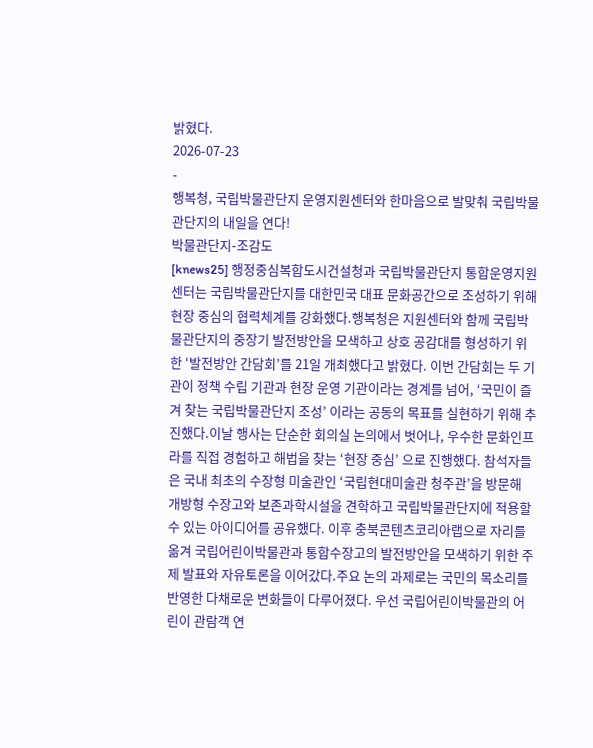밝혔다.
2026-07-23
-
행복청, 국립박물관단지 운영지원센터와 한마음으로 발맞춰 국립박물관단지의 내일을 연다!
박물관단지-조감도
[knews25] 행정중심복합도시건설청과 국립박물관단지 통합운영지원센터는 국립박물관단지를 대한민국 대표 문화공간으로 조성하기 위해 현장 중심의 협력체계를 강화했다.행복청은 지원센터와 함께 국립박물관단지의 중장기 발전방안을 모색하고 상호 공감대를 형성하기 위한 ‘발전방안 간담회’를 21일 개최했다고 밝혔다. 이번 간담회는 두 기관이 정책 수립 기관과 현장 운영 기관이라는 경계를 넘어, ‘국민이 즐겨 찾는 국립박물관단지 조성’ 이라는 공동의 목표를 실현하기 위해 추진했다.이날 행사는 단순한 회의실 논의에서 벗어나, 우수한 문화인프라를 직접 경험하고 해법을 찾는 ‘현장 중심’ 으로 진행했다. 참석자들은 국내 최초의 수장형 미술관인 ‘국립현대미술관 청주관’을 방문해 개방형 수장고와 보존과학시설을 견학하고 국립박물관단지에 적용할 수 있는 아이디어를 공유했다. 이후 충북콘텐츠코리아랩으로 자리를 옮겨 국립어린이박물관과 통합수장고의 발전방안을 모색하기 위한 주제 발표와 자유토론을 이어갔다.주요 논의 과제로는 국민의 목소리를 반영한 다채로운 변화들이 다루어졌다. 우선 국립어린이박물관의 어린이 관람객 연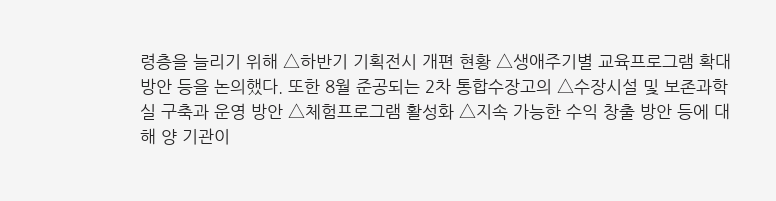령층을 늘리기 위해 △하반기 기획전시 개편 현황 △생애주기별 교육프로그램 확대 방안 등을 논의했다. 또한 8월 준공되는 2차 통합수장고의 △수장시설 및 보존과학실 구축과 운영 방안 △체험프로그램 활성화 △지속 가능한 수익 창출 방안 등에 대해 양 기관이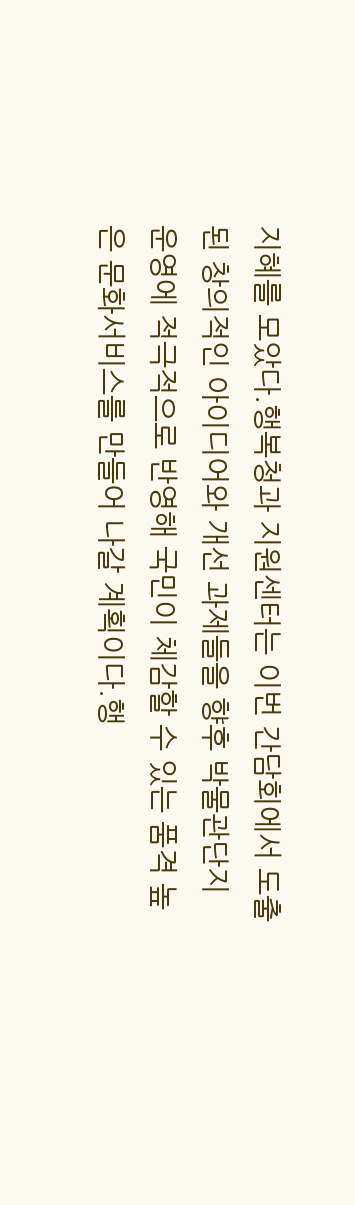지혜를 모았다.행복청과 지원센터는 이번 간담회에서 도출된 창의적인 아이디어와 개선 과제들을 향후 박물관단지 운영에 적극적으로 반영해 국민이 체감할 수 있는 품격 높은 문화서비스를 만들어 나갈 계획이다.행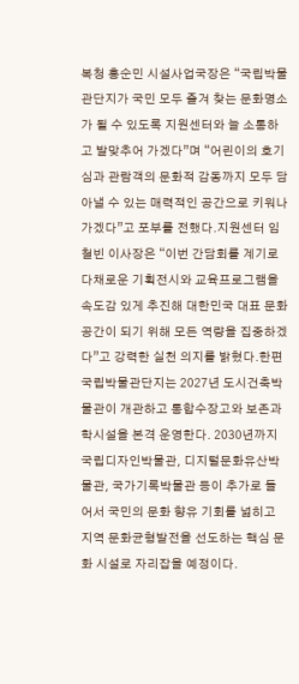복청 홍순민 시설사업국장은 “국립박물관단지가 국민 모두 즐겨 찾는 문화명소가 될 수 있도록 지원센터와 늘 소통하고 발맞추어 가겠다”며 “어린이의 호기심과 관람객의 문화적 감동까지 모두 담아낼 수 있는 매력적인 공간으로 키워나가겠다”고 포부를 전했다.지원센터 임철빈 이사장은 “이번 간담회를 계기로 다채로운 기획전시와 교육프로그램을 속도감 있게 추진해 대한민국 대표 문화 공간이 되기 위해 모든 역량을 집중하겠다”고 강력한 실천 의지를 밝혔다.한편 국립박물관단지는 2027년 도시건축박물관이 개관하고 통합수장고와 보존과학시설을 본격 운영한다. 2030년까지 국립디자인박물관, 디지털문화유산박물관, 국가기록박물관 등이 추가로 들어서 국민의 문화 향유 기회를 넓히고 지역 문화균형발전을 선도하는 핵심 문화 시설로 자리잡을 예정이다.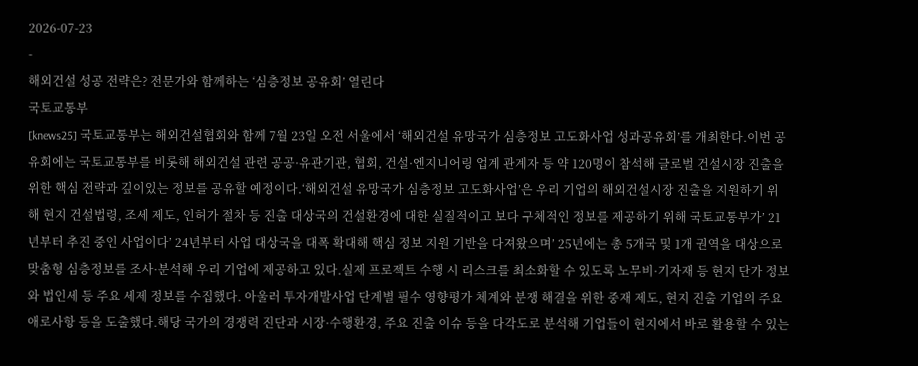2026-07-23
-
해외건설 성공 전략은? 전문가와 함께하는 ‘심층정보 공유회’ 열린다
국토교통부
[knews25] 국토교통부는 해외건설협회와 함께 7월 23일 오전 서울에서 ‘해외건설 유망국가 심층정보 고도화사업 성과공유회’를 개최한다.이번 공유회에는 국토교통부를 비롯해 해외건설 관련 공공·유관기관, 협회, 건설·엔지니어링 업계 관계자 등 약 120명이 참석해 글로벌 건설시장 진출을 위한 핵심 전략과 깊이있는 정보를 공유할 예정이다.‘해외건설 유망국가 심층정보 고도화사업’은 우리 기업의 해외건설시장 진출을 지원하기 위해 현지 건설법령, 조세 제도, 인허가 절차 등 진출 대상국의 건설환경에 대한 실질적이고 보다 구체적인 정보를 제공하기 위해 국토교통부가’ 21년부터 추진 중인 사업이다’ 24년부터 사업 대상국을 대폭 확대해 핵심 정보 지원 기반을 다져왔으며’ 25년에는 총 5개국 및 1개 권역을 대상으로 맞춤형 심층정보를 조사·분석해 우리 기업에 제공하고 있다.실제 프로젝트 수행 시 리스크를 최소화할 수 있도록 노무비·기자재 등 현지 단가 정보와 법인세 등 주요 세제 정보를 수집했다. 아울러 투자개발사업 단계별 필수 영향평가 체계와 분쟁 해결을 위한 중재 제도, 현지 진출 기업의 주요 애로사항 등을 도출했다.해당 국가의 경쟁력 진단과 시장·수행환경, 주요 진출 이슈 등을 다각도로 분석해 기업들이 현지에서 바로 활용할 수 있는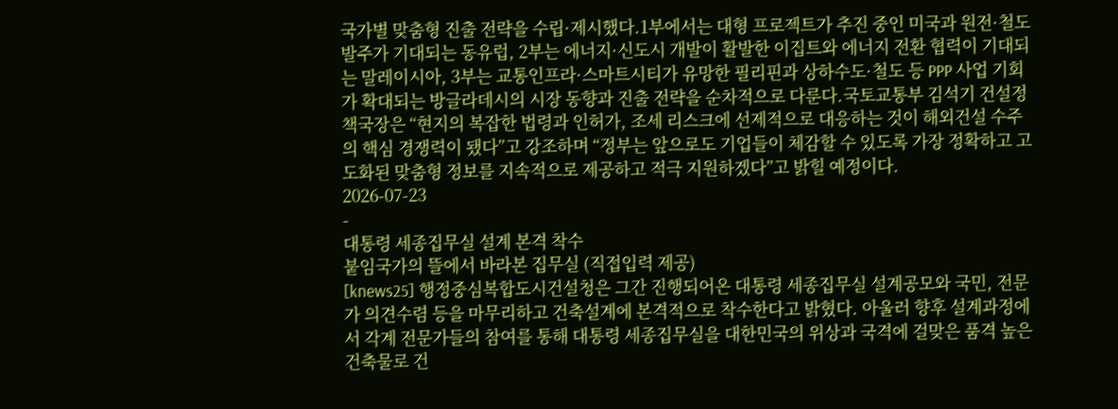국가별 맞춤형 진출 전략을 수립·제시했다.1부에서는 대형 프로젝트가 추진 중인 미국과 원전·철도 발주가 기대되는 동유럽, 2부는 에너지·신도시 개발이 활발한 이집트와 에너지 전환 협력이 기대되는 말레이시아, 3부는 교통인프라·스마트시티가 유망한 필리핀과 상하수도·철도 등 PPP 사업 기회가 확대되는 방글라데시의 시장 동향과 진출 전략을 순차적으로 다룬다.국토교통부 김석기 건설정책국장은 “현지의 복잡한 법령과 인허가, 조세 리스크에 선제적으로 대응하는 것이 해외건설 수주의 핵심 경쟁력이 됐다”고 강조하며 “정부는 앞으로도 기업들이 체감할 수 있도록 가장 정확하고 고도화된 맞춤형 정보를 지속적으로 제공하고 적극 지원하겠다”고 밝힐 예정이다.
2026-07-23
-
대통령 세종집무실 설계 본격 착수
붙임국가의 뜰에서 바라본 집무실 (직접입력 제공)
[knews25] 행정중심복합도시건설청은 그간 진행되어온 대통령 세종집무실 설계공모와 국민, 전문가 의견수렴 등을 마무리하고 건축설계에 본격적으로 착수한다고 밝혔다. 아울러 향후 설계과정에서 각계 전문가들의 참여를 통해 대통령 세종집무실을 대한민국의 위상과 국격에 걸맞은 품격 높은 건축물로 건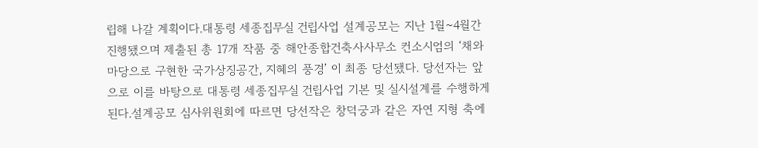립해 나갈 계획이다.대통령 세종집무실 건립사업 설계공모는 지난 1월~4월간 진행됐으며 제출된 총 17개 작품 중 해안종합건축사사무소 컨소시엄의 ‘채와 마당으로 구현한 국가상징공간, 지혜의 풍경’ 이 최종 당선됐다. 당선자는 앞으로 이를 바탕으로 대통령 세종집무실 건립사업 기본 및 실시설계를 수행하게 된다.설계공모 심사위원회에 따르면 당선작은 창덕궁과 같은 자연 지형 축에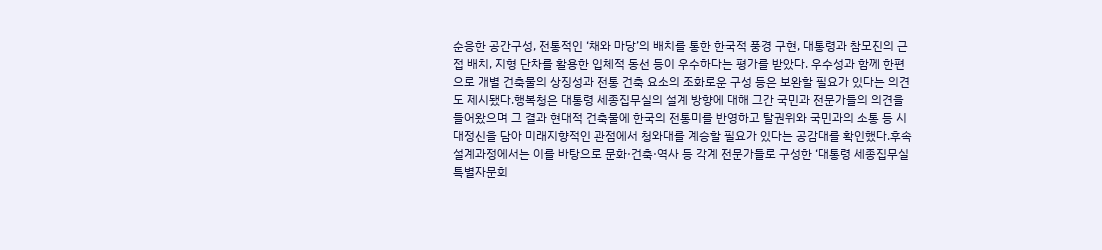순응한 공간구성, 전통적인 ‘채와 마당’의 배치를 통한 한국적 풍경 구현, 대통령과 참모진의 근접 배치, 지형 단차를 활용한 입체적 동선 등이 우수하다는 평가를 받았다. 우수성과 함께 한편으로 개별 건축물의 상징성과 전통 건축 요소의 조화로운 구성 등은 보완할 필요가 있다는 의견도 제시됐다.행복청은 대통령 세종집무실의 설계 방향에 대해 그간 국민과 전문가들의 의견을 들어왔으며 그 결과 현대적 건축물에 한국의 전통미를 반영하고 탈권위와 국민과의 소통 등 시대정신을 담아 미래지향적인 관점에서 청와대를 계승할 필요가 있다는 공감대를 확인했다.후속 설계과정에서는 이를 바탕으로 문화·건축·역사 등 각계 전문가들로 구성한 ‘대통령 세종집무실 특별자문회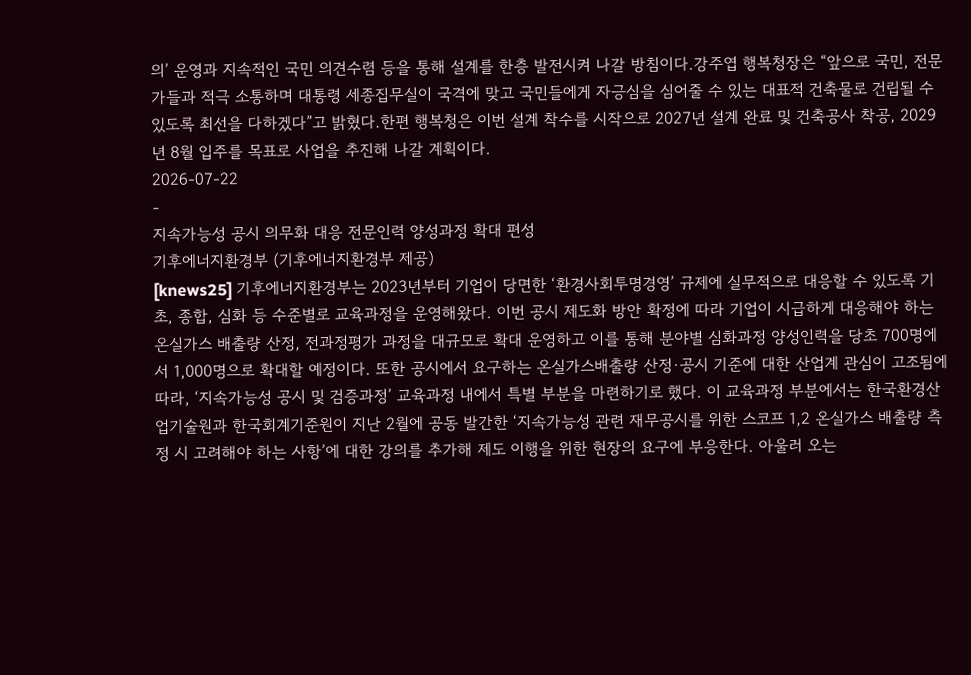의’ 운영과 지속적인 국민 의견수렴 등을 통해 설계를 한층 발전시켜 나갈 방침이다.강주엽 행복청장은 “앞으로 국민, 전문가들과 적극 소통하며 대통령 세종집무실이 국격에 맞고 국민들에게 자긍심을 심어줄 수 있는 대표적 건축물로 건립될 수 있도록 최선을 다하겠다”고 밝혔다.한편 행복청은 이번 설계 착수를 시작으로 2027년 설계 완료 및 건축공사 착공, 2029년 8월 입주를 목표로 사업을 추진해 나갈 계획이다.
2026-07-22
-
지속가능성 공시 의무화 대응 전문인력 양성과정 확대 편성
기후에너지환경부 (기후에너지환경부 제공)
[knews25] 기후에너지환경부는 2023년부터 기업이 당면한 ‘환경사회투명경영’ 규제에 실무적으로 대응할 수 있도록 기초, 종합, 심화 등 수준별로 교육과정을 운영해왔다. 이번 공시 제도화 방안 확정에 따라 기업이 시급하게 대응해야 하는 온실가스 배출량 산정, 전과정평가 과정을 대규모로 확대 운영하고 이를 통해 분야별 심화과정 양성인력을 당초 700명에서 1,000명으로 확대할 예정이다. 또한 공시에서 요구하는 온실가스배출량 산정·공시 기준에 대한 산업계 관심이 고조됨에 따라, ‘지속가능성 공시 및 검증과정’ 교육과정 내에서 특별 부분을 마련하기로 했다. 이 교육과정 부분에서는 한국환경산업기술원과 한국회계기준원이 지난 2월에 공동 발간한 ‘지속가능성 관련 재무공시를 위한 스코프 1,2 온실가스 배출량 측정 시 고려해야 하는 사항’에 대한 강의를 추가해 제도 이행을 위한 현장의 요구에 부응한다. 아울러 오는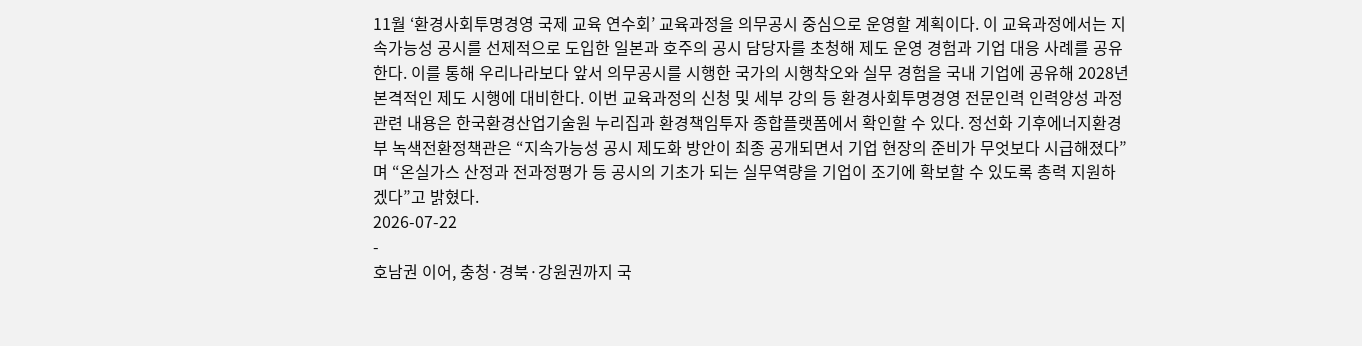11월 ‘환경사회투명경영 국제 교육 연수회’ 교육과정을 의무공시 중심으로 운영할 계획이다. 이 교육과정에서는 지속가능성 공시를 선제적으로 도입한 일본과 호주의 공시 담당자를 초청해 제도 운영 경험과 기업 대응 사례를 공유한다. 이를 통해 우리나라보다 앞서 의무공시를 시행한 국가의 시행착오와 실무 경험을 국내 기업에 공유해 2028년 본격적인 제도 시행에 대비한다. 이번 교육과정의 신청 및 세부 강의 등 환경사회투명경영 전문인력 인력양성 과정 관련 내용은 한국환경산업기술원 누리집과 환경책임투자 종합플랫폼에서 확인할 수 있다. 정선화 기후에너지환경부 녹색전환정책관은 “지속가능성 공시 제도화 방안이 최종 공개되면서 기업 현장의 준비가 무엇보다 시급해졌다”며 “온실가스 산정과 전과정평가 등 공시의 기초가 되는 실무역량을 기업이 조기에 확보할 수 있도록 총력 지원하겠다”고 밝혔다.
2026-07-22
-
호남권 이어, 충청·경북·강원권까지 국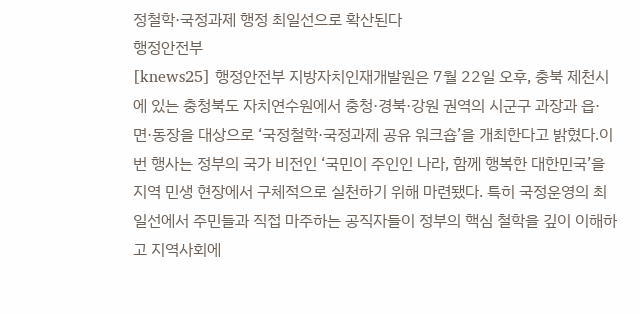정철학·국정과제 행정 최일선으로 확산된다
행정안전부
[knews25] 행정안전부 지방자치인재개발원은 7월 22일 오후, 충북 제천시에 있는 충청북도 자치연수원에서 충청·경북·강원 권역의 시군구 과장과 읍·면·동장을 대상으로 ‘국정철학·국정과제 공유 워크숍’을 개최한다고 밝혔다.이번 행사는 정부의 국가 비전인 ‘국민이 주인인 나라, 함께 행복한 대한민국’을 지역 민생 현장에서 구체적으로 실천하기 위해 마련됐다. 특히 국정운영의 최일선에서 주민들과 직접 마주하는 공직자들이 정부의 핵심 철학을 깊이 이해하고 지역사회에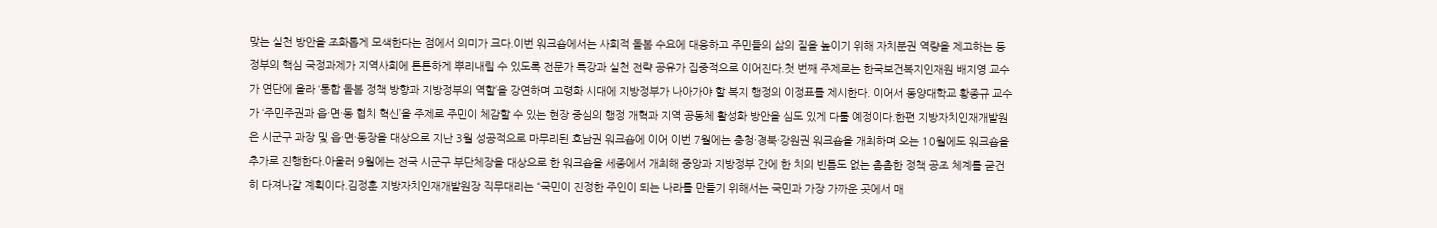맞는 실천 방안을 조화롭게 모색한다는 점에서 의미가 크다.이번 워크숍에서는 사회적 돌봄 수요에 대응하고 주민들의 삶의 질을 높이기 위해 자치분권 역량을 제고하는 등 정부의 핵심 국정과제가 지역사회에 튼튼하게 뿌리내릴 수 있도록 전문가 특강과 실천 전략 공유가 집중적으로 이어진다.첫 번째 주제로는 한국보건복지인재원 배지영 교수가 연단에 올라 ‘통합 돌봄 정책 방향과 지방정부의 역할’을 강연하며 고령화 시대에 지방정부가 나아가야 할 복지 행정의 이정표를 제시한다. 이어서 동양대학교 황종규 교수가 ‘주민주권과 읍·면·동 협치 혁신’을 주제로 주민이 체감할 수 있는 현장 중심의 행정 개혁과 지역 공동체 활성화 방안을 심도 있게 다룰 예정이다.한편 지방자치인재개발원은 시군구 과장 및 읍·면·동장을 대상으로 지난 3월 성공적으로 마무리된 호남권 워크숍에 이어 이번 7월에는 충청·경북·강원권 워크숍을 개최하며 오는 10월에도 워크숍을 추가로 진행한다.아울러 9월에는 전국 시군구 부단체장을 대상으로 한 워크숍을 세종에서 개최해 중앙과 지방정부 간에 한 치의 빈틈도 없는 촘촘한 정책 공조 체계를 굳건히 다져나갈 계획이다.김정훈 지방자치인재개발원장 직무대리는 “국민이 진정한 주인이 되는 나라를 만들기 위해서는 국민과 가장 가까운 곳에서 매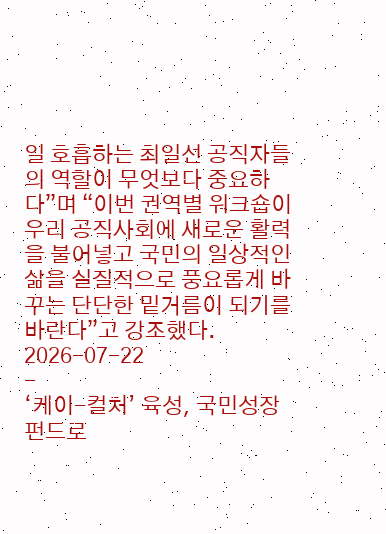일 호흡하는 최일선 공직자들의 역할이 무엇보다 중요하다”며 “이번 권역별 워크숍이 우리 공직사회에 새로운 활력을 불어넣고 국민의 일상적인 삶을 실질적으로 풍요롭게 바꾸는 단단한 밑거름이 되기를 바란다”고 강조했다.
2026-07-22
-
‘케이-컬처’ 육성, 국민성장펀드로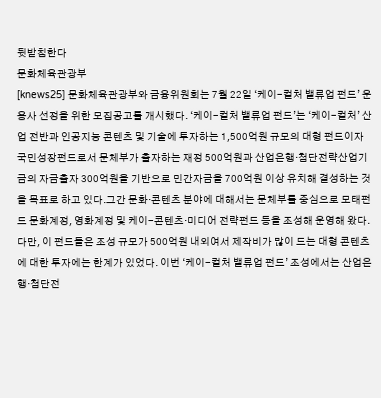뒷받침한다
문화체육관광부
[knews25] 문화체육관광부와 금융위원회는 7월 22일 ‘케이-컬처 밸류업 펀드’ 운용사 선정을 위한 모집공고를 개시했다. ‘케이-컬처 밸류업 펀드’는 ‘케이-컬처’ 산업 전반과 인공지능 콘텐츠 및 기술에 투자하는 1,500억원 규모의 대형 펀드이자 국민성장펀드로서 문체부가 출자하는 재정 500억원과 산업은행·첨단전략산업기금의 자금출자 300억원을 기반으로 민간자금을 700억원 이상 유치해 결성하는 것을 목표로 하고 있다.그간 문화·콘텐츠 분야에 대해서는 문체부를 중심으로 모태펀드 문화계정, 영화계정 및 케이-콘텐츠·미디어 전략펀드 등을 조성해 운영해 왔다. 다만, 이 펀드들은 조성 규모가 500억원 내외여서 제작비가 많이 드는 대형 콘텐츠에 대한 투자에는 한계가 있었다. 이번 ‘케이-컬처 밸류업 펀드’ 조성에서는 산업은행·첨단전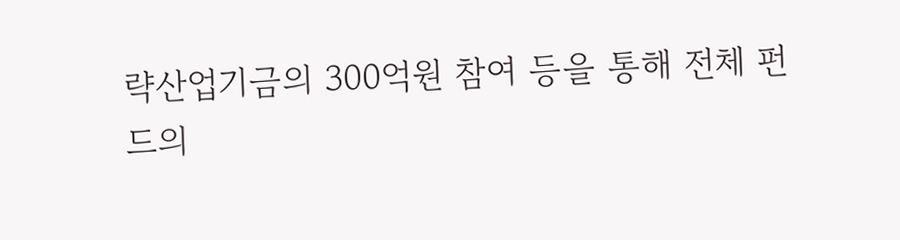략산업기금의 300억원 참여 등을 통해 전체 펀드의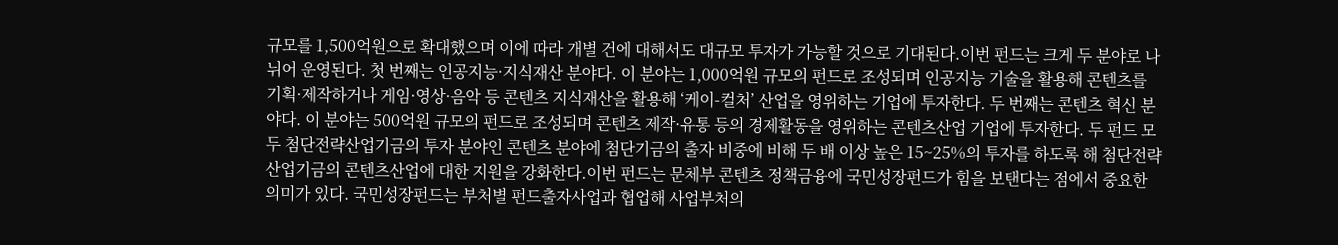규모를 1,500억원으로 확대했으며 이에 따라 개별 건에 대해서도 대규모 투자가 가능할 것으로 기대된다.이번 펀드는 크게 두 분야로 나뉘어 운영된다. 첫 번째는 인공지능·지식재산 분야다. 이 분야는 1,000억원 규모의 펀드로 조성되며 인공지능 기술을 활용해 콘텐츠를 기획·제작하거나 게임·영상·음악 등 콘텐츠 지식재산을 활용해 ‘케이-컬처’ 산업을 영위하는 기업에 투자한다. 두 번째는 콘텐츠 혁신 분야다. 이 분야는 500억원 규모의 펀드로 조성되며 콘텐츠 제작·유통 등의 경제활동을 영위하는 콘텐츠산업 기업에 투자한다. 두 펀드 모두 첨단전략산업기금의 투자 분야인 콘텐츠 분야에 첨단기금의 출자 비중에 비해 두 배 이상 높은 15~25%의 투자를 하도록 해 첨단전략산업기금의 콘텐츠산업에 대한 지원을 강화한다.이번 펀드는 문체부 콘텐츠 정책금융에 국민성장펀드가 힘을 보탠다는 점에서 중요한 의미가 있다. 국민성장펀드는 부처별 펀드출자사업과 협업해 사업부처의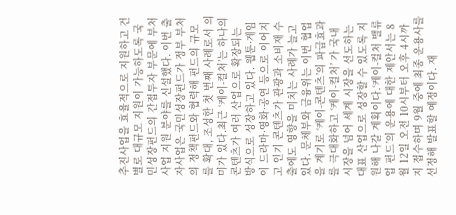추진사업을 효율적으로 지원하고 건별로 대규모 지원이 가능하도록 국민성장펀드의 간접투자 부문에 부처 사업 지원 분야를 신설했다. 이번 출자사업은 국민성장펀드가 정부 부처의 정책펀드와 협력해 펀드의 규모를 확대, 조성한 첫 번째 사례로서 의미가 있다.최근 ‘케이-컬처’는 하나의 콘텐츠가 여러 산업으로 확장되는 방식으로 성장하고 있다. 웹툰·게임이 드라마·영화·공연 등으로 이어지고 인기 콘텐츠가 관광과 소비재 수출에도 영향을 미치는 사례가 늘고 있다. 문체부와 금융위는 이번 협업을 계기로 ‘케이-콘텐츠’의 파급효과를 극대화하고 ‘케이-컬처’ 가 국내 시장을 넘어 세계 시장을 선도하는 대표 산업으로 성장할 수 있도록 지원해 나갈 계획이다.‘케이-컬처 밸류업 펀드’의 운용에 대한 제안서는 8월 12일 오전 10시부터 오후 4시까지 접수하며 9월 중에 최종 운용사를 선정해 발표할 예정이다. 재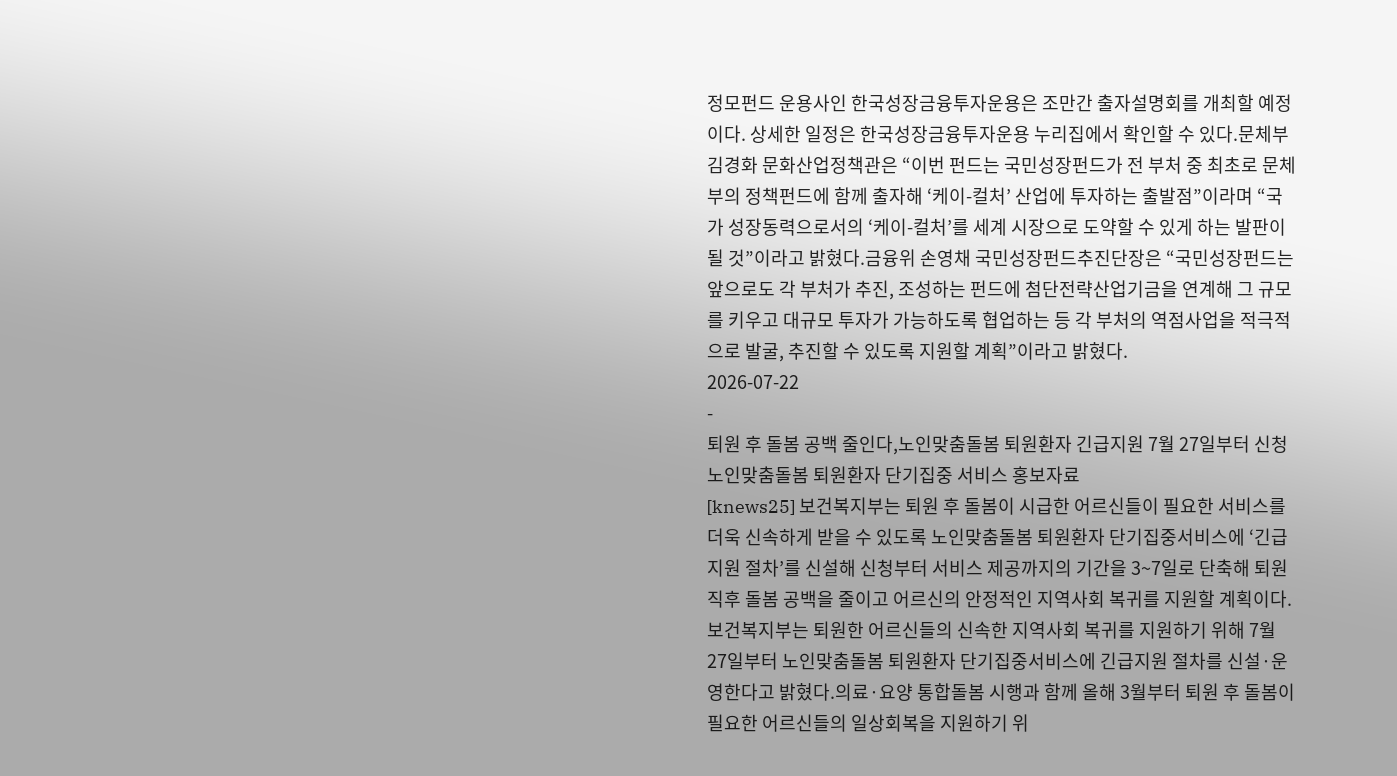정모펀드 운용사인 한국성장금융투자운용은 조만간 출자설명회를 개최할 예정이다. 상세한 일정은 한국성장금융투자운용 누리집에서 확인할 수 있다.문체부 김경화 문화산업정책관은 “이번 펀드는 국민성장펀드가 전 부처 중 최초로 문체부의 정책펀드에 함께 출자해 ‘케이-컬처’ 산업에 투자하는 출발점”이라며 “국가 성장동력으로서의 ‘케이-컬처’를 세계 시장으로 도약할 수 있게 하는 발판이 될 것”이라고 밝혔다.금융위 손영채 국민성장펀드추진단장은 “국민성장펀드는 앞으로도 각 부처가 추진, 조성하는 펀드에 첨단전략산업기금을 연계해 그 규모를 키우고 대규모 투자가 가능하도록 협업하는 등 각 부처의 역점사업을 적극적으로 발굴, 추진할 수 있도록 지원할 계획”이라고 밝혔다.
2026-07-22
-
퇴원 후 돌봄 공백 줄인다,노인맞춤돌봄 퇴원환자 긴급지원 7월 27일부터 신청
노인맞춤돌봄 퇴원환자 단기집중 서비스 홍보자료
[knews25] 보건복지부는 퇴원 후 돌봄이 시급한 어르신들이 필요한 서비스를 더욱 신속하게 받을 수 있도록 노인맞춤돌봄 퇴원환자 단기집중서비스에 ‘긴급지원 절차’를 신설해 신청부터 서비스 제공까지의 기간을 3~7일로 단축해 퇴원 직후 돌봄 공백을 줄이고 어르신의 안정적인 지역사회 복귀를 지원할 계획이다.보건복지부는 퇴원한 어르신들의 신속한 지역사회 복귀를 지원하기 위해 7월 27일부터 노인맞춤돌봄 퇴원환자 단기집중서비스에 긴급지원 절차를 신설·운영한다고 밝혔다.의료·요양 통합돌봄 시행과 함께 올해 3월부터 퇴원 후 돌봄이 필요한 어르신들의 일상회복을 지원하기 위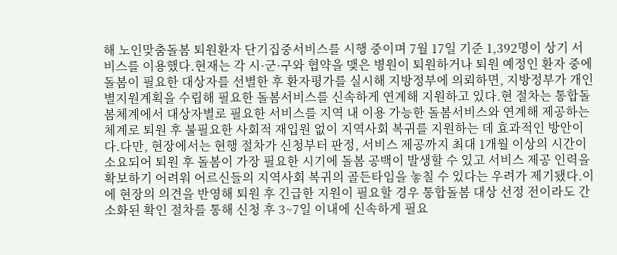해 노인맞춤돌봄 퇴원환자 단기집중서비스를 시행 중이며 7월 17일 기준 1,392명이 상기 서비스를 이용했다.현재는 각 시·군·구와 협약을 맺은 병원이 퇴원하거나 퇴원 예정인 환자 중에 돌봄이 필요한 대상자를 선별한 후 환자평가를 실시해 지방정부에 의뢰하면, 지방정부가 개인별지원계획을 수립해 필요한 돌봄서비스를 신속하게 연계해 지원하고 있다.현 절차는 통합돌봄체계에서 대상자별로 필요한 서비스를 지역 내 이용 가능한 돌봄서비스와 연계해 제공하는 체계로 퇴원 후 불필요한 사회적 재입원 없이 지역사회 복귀를 지원하는 데 효과적인 방안이다.다만, 현장에서는 현행 절차가 신청부터 판정, 서비스 제공까지 최대 1개월 이상의 시간이 소요되어 퇴원 후 돌봄이 가장 필요한 시기에 돌봄 공백이 발생할 수 있고 서비스 제공 인력을 확보하기 어려워 어르신들의 지역사회 복귀의 골든타임을 놓칠 수 있다는 우려가 제기됐다.이에 현장의 의견을 반영해 퇴원 후 긴급한 지원이 필요할 경우 통합돌봄 대상 선정 전이라도 간소화된 확인 절차를 통해 신청 후 3~7일 이내에 신속하게 필요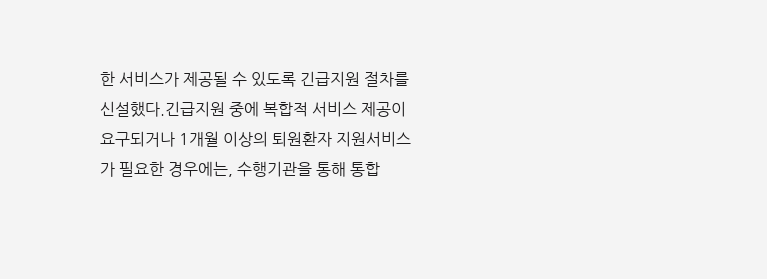한 서비스가 제공될 수 있도록 긴급지원 절차를 신설했다.긴급지원 중에 복합적 서비스 제공이 요구되거나 1개월 이상의 퇴원환자 지원서비스가 필요한 경우에는, 수행기관을 통해 통합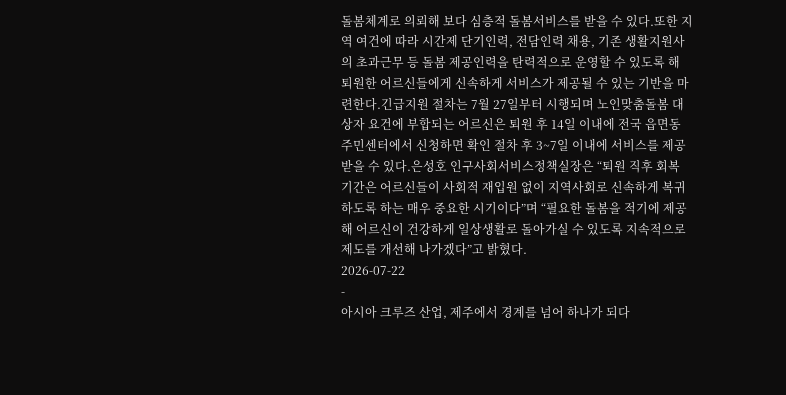돌봄체계로 의뢰해 보다 심층적 돌봄서비스를 받을 수 있다.또한 지역 여건에 따라 시간제 단기인력, 전담인력 채용, 기존 생활지원사의 초과근무 등 돌봄 제공인력을 탄력적으로 운영할 수 있도록 해 퇴원한 어르신들에게 신속하게 서비스가 제공될 수 있는 기반을 마련한다.긴급지원 절차는 7월 27일부터 시행되며 노인맞춤돌봄 대상자 요건에 부합되는 어르신은 퇴원 후 14일 이내에 전국 읍면동 주민센터에서 신청하면 확인 절차 후 3~7일 이내에 서비스를 제공받을 수 있다.은성호 인구사회서비스정책실장은 “퇴원 직후 회복 기간은 어르신들이 사회적 재입원 없이 지역사회로 신속하게 복귀하도록 하는 매우 중요한 시기이다”며 “필요한 돌봄을 적기에 제공해 어르신이 건강하게 일상생활로 돌아가실 수 있도록 지속적으로 제도를 개선해 나가겠다”고 밝혔다.
2026-07-22
-
아시아 크루즈 산업, 제주에서 경계를 넘어 하나가 되다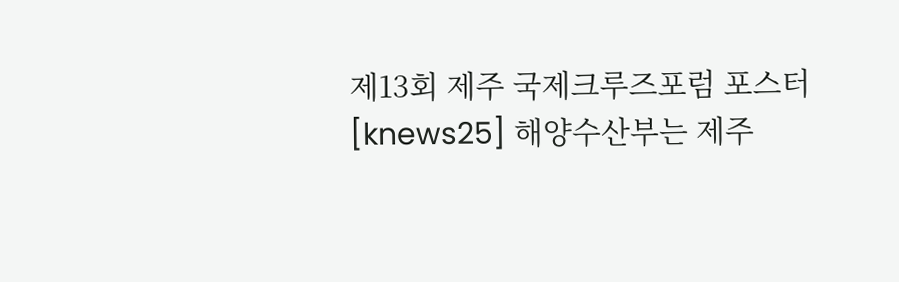제13회 제주 국제크루즈포럼 포스터
[knews25] 해양수산부는 제주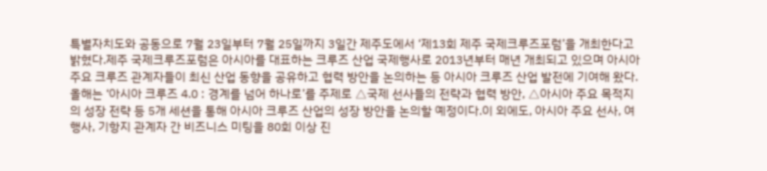특별자치도와 공동으로 7월 23일부터 7월 25일까지 3일간 제주도에서 ‘제13회 제주 국제크루즈포럼’을 개최한다고 밝혔다.제주 국제크루즈포럼은 아시아를 대표하는 크루즈 산업 국제행사로 2013년부터 매년 개최되고 있으며 아시아 주요 크루즈 관계자들이 최신 산업 동향을 공유하고 협력 방안을 논의하는 등 아시아 크루즈 산업 발전에 기여해 왔다.올해는 ‘아시아 크루즈 4.0 : 경계를 넘어 하나로’를 주제로 △국제 선사들의 전략과 협력 방안, △아시아 주요 목적지의 성장 전략 등 5개 세션을 통해 아시아 크루즈 산업의 성장 방안을 논의할 예정이다.이 외에도, 아시아 주요 선사, 여행사, 기항지 관계자 간 비즈니스 미팅을 80회 이상 진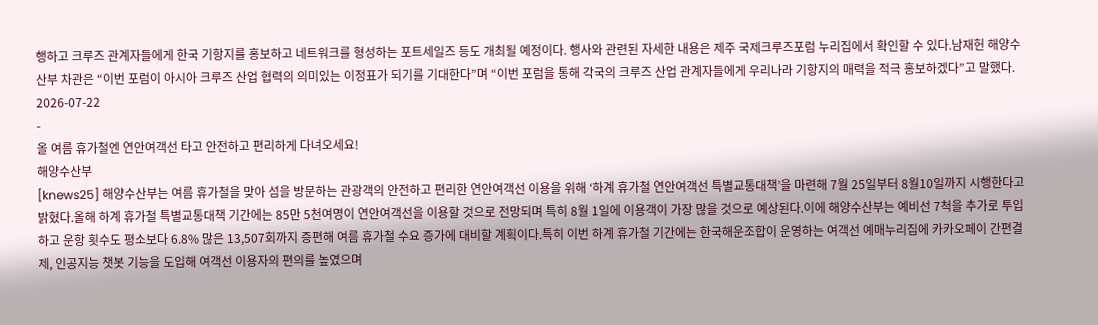행하고 크루즈 관계자들에게 한국 기항지를 홍보하고 네트워크를 형성하는 포트세일즈 등도 개최될 예정이다. 행사와 관련된 자세한 내용은 제주 국제크루즈포럼 누리집에서 확인할 수 있다.남재헌 해양수산부 차관은 “이번 포럼이 아시아 크루즈 산업 협력의 의미있는 이정표가 되기를 기대한다”며 “이번 포럼을 통해 각국의 크루즈 산업 관계자들에게 우리나라 기항지의 매력을 적극 홍보하겠다”고 말했다.
2026-07-22
-
올 여름 휴가철엔 연안여객선 타고 안전하고 편리하게 다녀오세요!
해양수산부
[knews25] 해양수산부는 여름 휴가철을 맞아 섬을 방문하는 관광객의 안전하고 편리한 연안여객선 이용을 위해 ‘하계 휴가철 연안여객선 특별교통대책’을 마련해 7월 25일부터 8월10일까지 시행한다고 밝혔다.올해 하계 휴가철 특별교통대책 기간에는 85만 5천여명이 연안여객선을 이용할 것으로 전망되며 특히 8월 1일에 이용객이 가장 많을 것으로 예상된다.이에 해양수산부는 예비선 7척을 추가로 투입하고 운항 횟수도 평소보다 6.8% 많은 13,507회까지 증편해 여름 휴가철 수요 증가에 대비할 계획이다.특히 이번 하계 휴가철 기간에는 한국해운조합이 운영하는 여객선 예매누리집에 카카오페이 간편결제, 인공지능 챗봇 기능을 도입해 여객선 이용자의 편의를 높였으며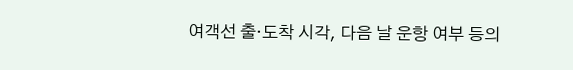여객선 출·도착 시각, 다음 날 운항 여부 등의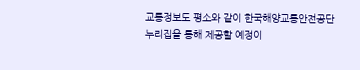교통정보도 평소와 같이 한국해양교통안전공단 누리집을 통해 제공할 예정이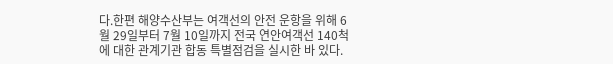다.한편 해양수산부는 여객선의 안전 운항을 위해 6월 29일부터 7월 10일까지 전국 연안여객선 140척에 대한 관계기관 합동 특별점검을 실시한 바 있다.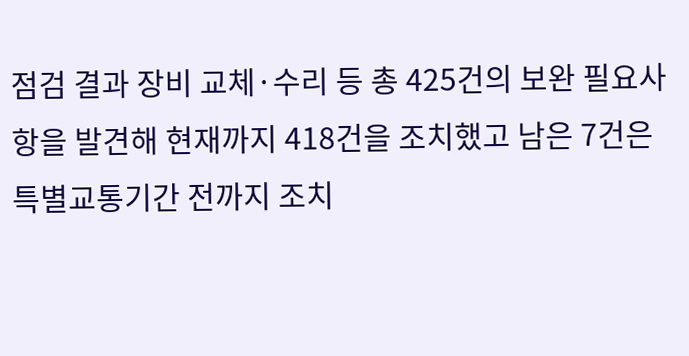점검 결과 장비 교체·수리 등 총 425건의 보완 필요사항을 발견해 현재까지 418건을 조치했고 남은 7건은 특별교통기간 전까지 조치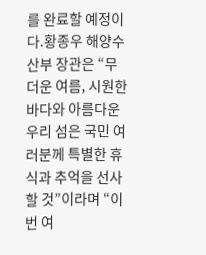를 완료할 예정이다.황종우 해양수산부 장관은 “무더운 여름, 시원한 바다와 아름다운 우리 섬은 국민 여러분께 특별한 휴식과 추억을 선사할 것”이라며 “이번 여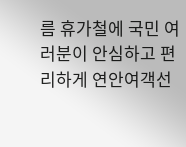름 휴가철에 국민 여러분이 안심하고 편리하게 연안여객선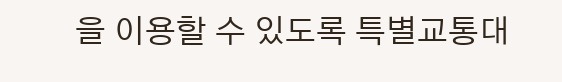을 이용할 수 있도록 특별교통대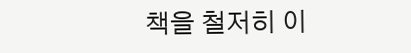책을 철저히 이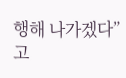행해 나가겠다”고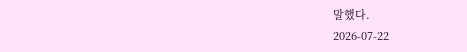말했다.
2026-07-22